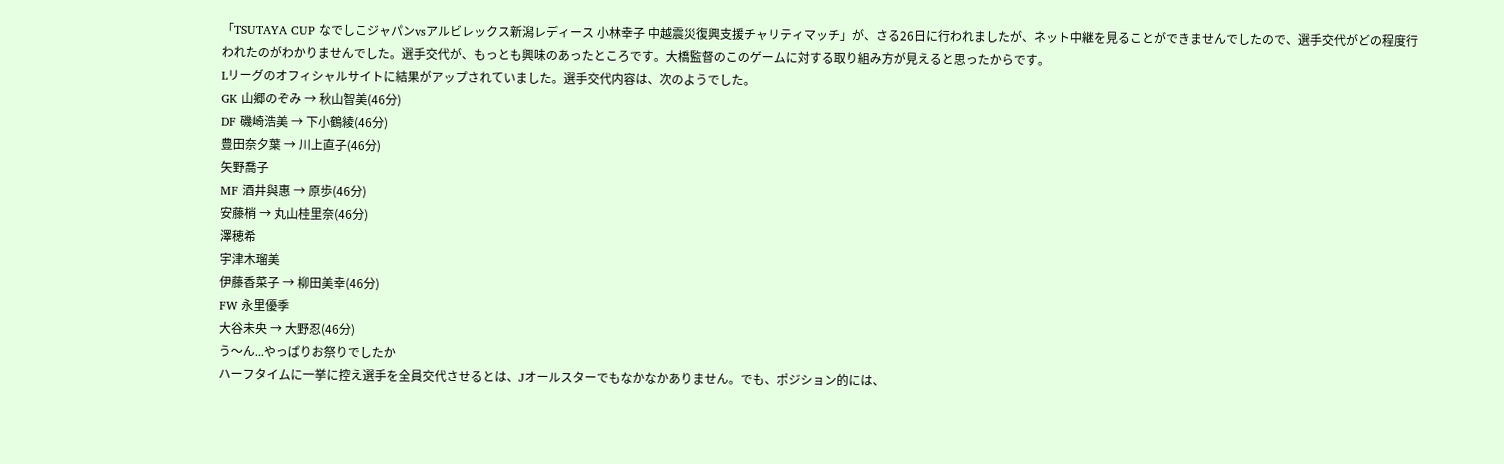「TSUTAYA CUP なでしこジャパンvsアルビレックス新潟レディース 小林幸子 中越震災復興支援チャリティマッチ」が、さる26日に行われましたが、ネット中継を見ることができませんでしたので、選手交代がどの程度行われたのがわかりませんでした。選手交代が、もっとも興味のあったところです。大橋監督のこのゲームに対する取り組み方が見えると思ったからです。
Lリーグのオフィシャルサイトに結果がアップされていました。選手交代内容は、次のようでした。
GK 山郷のぞみ → 秋山智美(46分)
DF 磯崎浩美 → 下小鶴綾(46分)
豊田奈夕葉 → 川上直子(46分)
矢野喬子
MF 酒井與惠 → 原歩(46分)
安藤梢 → 丸山桂里奈(46分)
澤穂希
宇津木瑠美
伊藤香菜子 → 柳田美幸(46分)
FW 永里優季
大谷未央 → 大野忍(46分)
う〜ん...やっぱりお祭りでしたか
ハーフタイムに一挙に控え選手を全員交代させるとは、Jオールスターでもなかなかありません。でも、ポジション的には、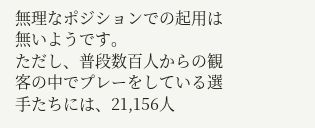無理なポジションでの起用は無いようです。
ただし、普段数百人からの観客の中でプレーをしている選手たちには、21,156人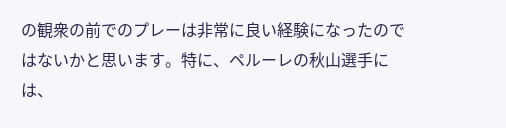の観衆の前でのプレーは非常に良い経験になったのではないかと思います。特に、ペルーレの秋山選手には、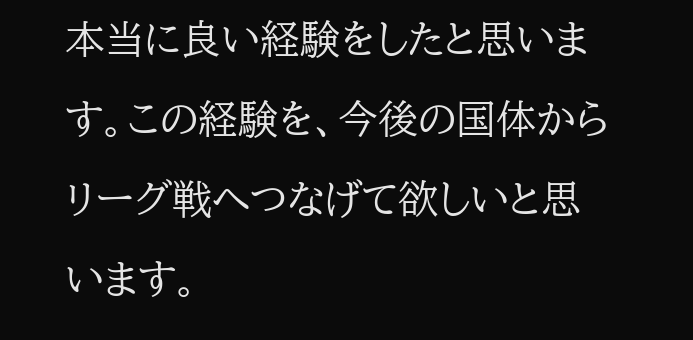本当に良い経験をしたと思います。この経験を、今後の国体からリーグ戦へつなげて欲しいと思います。